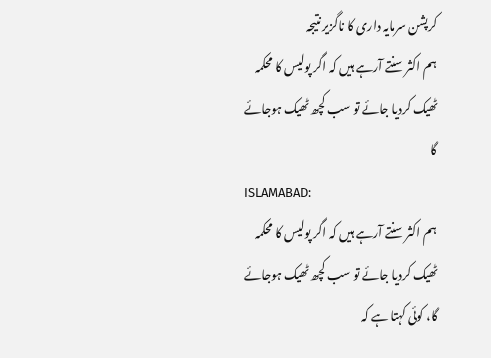کرپشن سرمایہ داری کا ناگزیر نتیجہ
ہم اکثر سنتے آرہے ہیں کہ اگر پولیس کا محکمہ ٹھیک کردیا جائے تو سب کچھ ٹھیک ہوجائے گا
ISLAMABAD:
ہم اکثر سنتے آرہے ہیں کہ اگر پولیس کا محکمہ ٹھیک کردیا جائے تو سب کچھ ٹھیک ہوجائے گا، کوئی کہتا ہے کہ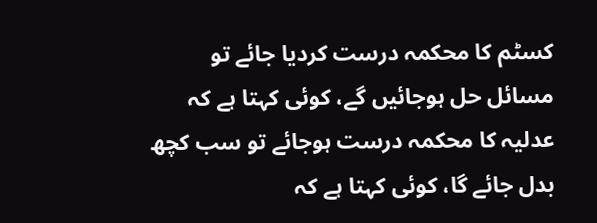کسٹم کا محکمہ درست کردیا جائے تو مسائل حل ہوجائیں گے، کوئی کہتا ہے کہ عدلیہ کا محکمہ درست ہوجائے تو سب کچھ بدل جائے گا، کوئی کہتا ہے کہ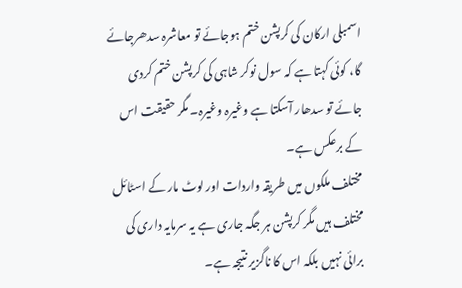اسمبلی ارکان کی کرپشن ختم ہوجائے تو معاشرہ سدھرجائے گا، کوئی کہتا ہے کہ سول نوکر شاہی کی کرپشن ختم کردی جائے تو سدھار آسکتا ہے وغیرہ وغیرہ۔ مگر حقیقت اس کے برعکس ہے۔
مختلف ملکوں میں طریقہ واردات اور لوٹ مار کے اسٹائل مختلف ہیں مگر کرپشن ہر جگہ جاری ہے یہ سرمایہ داری کی برائی نہیں بلکہ اس کا ناگزیر نتیجہ ہے۔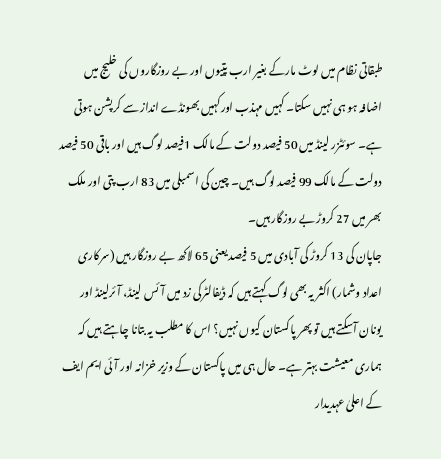طبقاتی نظام میں لوٹ مارکے بغیر ارب پتیوں اور بے روزگاروں کی خلیج میں اضافہ ہو ہی نہیں سکتا۔ کہیں مہذب اورکہیں بھونڈے انداز سے کرپشن ہوتی ہے۔ سوئٹزر لینڈ میں 50 فیصد دولت کے مالک 1فیصد لوگ ہیں اور باقی 50 فیصد دولت کے مالک 99 فیصد لوگ ہیں۔ چین کی اسمبلی میں 83 ارب پتی اور ملک بھر میں 27 کروڑ بے روزگار ہیں۔
جاپان کی 13 کروڑ کی آبادی میں 5 فیصد یعنی 65 لاکھ بے روزگار ہیں (سرکاری اعداد وشمار) اکثر یہ بھی لوگ کہتے ہیں کہ ڈیفالٹرکی زد میں آئس لینڈ، آئرلینڈ اور یونان آسکتے ہیں تو پھر پاکستان کیوں نہیں؟ اس کا مطلب یہ بتانا چاہتے ہیں کہ ہماری معیشت بہتر ہے۔ حال ہی میں پاکستان کے وزیر خزانہ اور آئی ایم ایف کے اعلیٰ عہدیدار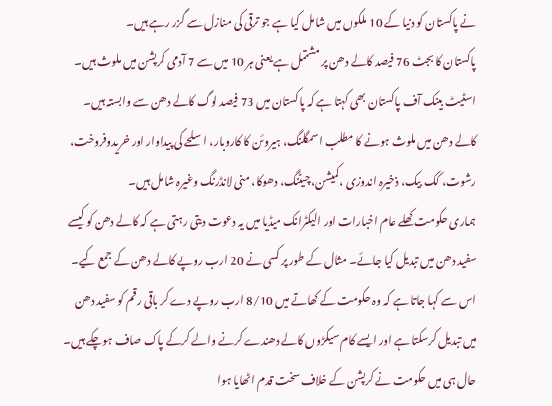نے پاکستان کو دنیا کے 10 ملکوں میں شامل کیا ہے جو ترقی کی منازل سے گزر رہے ہیں۔
پاکستان کا بجٹ 76 فیصد کالے دھن پر مشتمل ہے یعنی ہر 10 میں سے 7 آدمی کرپشن میں ملوث ہیں۔ اسٹیٹ بینک آف پاکستان بھی کہتا ہے کہ پاکستان میں 73 فیصد لوگ کالے دھن سے وابستہ ہیں۔ کالے دھن میں ملوث ہونے کا مطلب اسمگلنگ، ہیروئن کا کاروبار، اسلحے کی پیداوار اور خریدوفروخت، رشوت، کک بیک، ذخیرہ اندوزی ،کمیشن، چیٹنگ، دھوکا، منی لانڈرنگ وغیرہ شامل ہیں۔
ہماری حکومت کھلے عام اخبارات اور الیکٹرانک میڈیا میں یہ دعوت دیتی رہتی ہے کہ کالے دھن کو کیسے سفید دھن میں تبدیل کیا جائے۔ مثال کے طور پر کسی نے 20 ارب روپے کالے دھن کے جمع کیے۔ اس سے کہا جاتا ہے کہ وہ حکومت کے کھاتے میں 8/10 ارب روپے دے کر باقی رقم کو سفید دھن میں تبدیل کرسکتا ہے اور ایسے کام سیکڑوں کالے دھندے کرنے والے کرکے پاک صاف ہوچکے ہیں۔ حال ہی میں حکومت نے کرپشن کے خلاف سخت قدم اٹھایا ہوا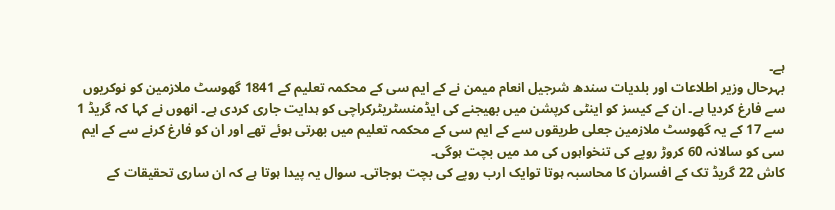ہے۔
بہرحال وزیر اطلاعات اور بلدیات سندھ شرجیل انعام میمن نے کے ایم سی کے محکمہ تعلیم کے 1841 گھوسٹ ملازمین کو نوکریوں سے فارغ کردیا ہے۔ ان کے کیسز کو اینٹی کرپشن میں بھیجنے کی ایڈمنسٹریٹرکراچی کو ہدایت جاری کردی ہے۔ انھوں نے کہا کہ گریڈ 1 سے 17 کے یہ گھوسٹ ملازمین جعلی طریقوں سے کے ایم سی کے محکمہ تعلیم میں بھرتی ہوئے تھے اور ان کو فارغ کرنے سے کے ایم سی کو سالانہ 60 کروڑ روپے کی تنخواہوں کی مد میں بچت ہوگی۔
کاش 22 گریڈ تک کے افسران کا محاسبہ ہوتا توایک ارب روپے کی بچت ہوجاتی۔ سوال یہ پیدا ہوتا ہے کہ ان ساری تحقیقات کے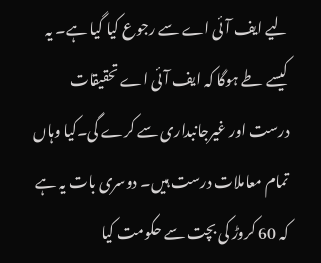لیے ایف آئی اے سے رجوع کیا گیا ہے۔ یہ کیسے طے ہوگا کہ ایف آئی اے تحقیقات درست اور غیرجانبداری سے کرے گی۔کیا وہاں تمام معاملات درست ہیں۔ دوسری بات یہ ہے کہ 60 کروڑ کی بچت سے حکومت کیا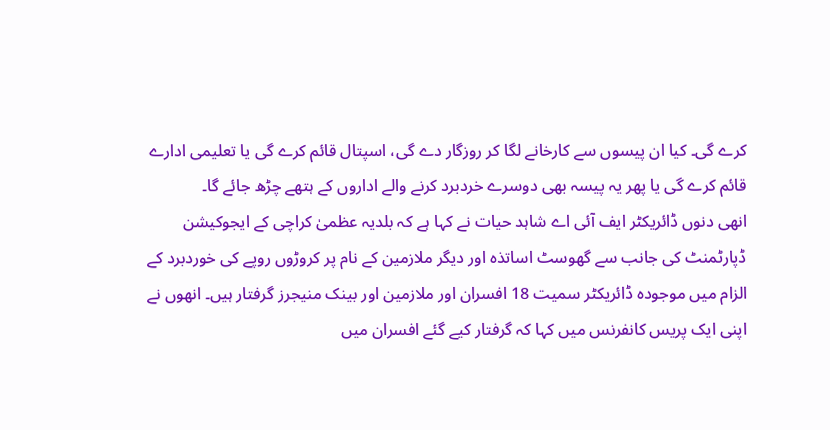کرے گی۔ کیا ان پیسوں سے کارخانے لگا کر روزگار دے گی، اسپتال قائم کرے گی یا تعلیمی ادارے قائم کرے گی یا پھر یہ پیسہ بھی دوسرے خردبرد کرنے والے اداروں کے ہتھے چڑھ جائے گا۔
انھی دنوں ڈائریکٹر ایف آئی اے شاہد حیات نے کہا ہے کہ بلدیہ عظمیٰ کراچی کے ایجوکیشن ڈپارٹمنٹ کی جانب سے گھوسٹ اساتذہ اور دیگر ملازمین کے نام پر کروڑوں روپے کی خوردبرد کے الزام میں موجودہ ڈائریکٹر سمیت 18 افسران اور ملازمین اور بینک منیجرز گرفتار ہیں۔ انھوں نے اپنی ایک پریس کانفرنس میں کہا کہ گرفتار کیے گئے افسران میں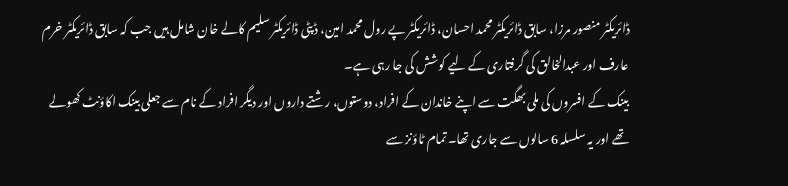ڈائریکٹر منصور مرزا، سابق ڈائریکٹر محمد احسان، ڈائریکٹر پے رول محمد امین، ڈپٹی ڈائریکٹر سلیم کالے خان شامل ہیں جب کہ سابق ڈائریکٹر خرم عارف اور عبدالخالق کی گرفتاری کے لیے کوشش کی جا رہی ہے۔
بینک کے افسروں کی ملی بھگت سے اپنے خاندان کے افراد، دوستوں، رشتے داروں اور دیگر افراد کے نام سے جعلی بینک اکاؤنٹ کھولے تھے اور یہ سلسلہ 6 سالوں سے جاری تھا۔ تمام ٹاؤنز سے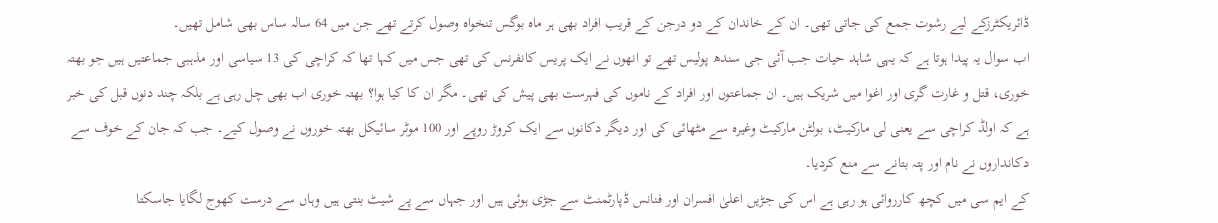ڈائریکٹرزکے لیے رشوت جمع کی جاتی تھی۔ ان کے خاندان کے دو درجن کے قریب افراد بھی ہر ماہ بوگس تنخواہ وصول کرتے تھے جن میں 64 سالہ ساس بھی شامل تھیں۔
اب سوال یہ پیدا ہوتا ہے کہ یہی شاہد حیات جب آئی جی سندھ پولیس تھے تو انھوں نے ایک پریس کانفرنس کی تھی جس میں کہا تھا کہ کراچی کی 13 سیاسی اور مذہبی جماعتیں ہیں جو بھتہ خوری، قتل و غارت گری اور اغوا میں شریک ہیں۔ ان جماعتوں اور افراد کے ناموں کی فہرست بھی پیش کی تھی۔ مگر ان کا کیا ہوا؟ بھتہ خوری اب بھی چل رہی ہے بلکہ چند دنوں قبل کی خبر ہے کہ اولڈ کراچی سے یعنی لی مارکیٹ، بولٹن مارکیٹ وغیرہ سے مٹھائی کی اور دیگر دکانوں سے ایک کروڑ روپے اور 100 موٹر سائیکل بھتہ خوروں نے وصول کیے۔ جب کہ جان کے خوف سے دکانداروں نے نام اور پتہ بتانے سے منع کردیا۔
کے ایم سی میں کچھ کارروائی ہو رہی ہے اس کی جڑیں اعلیٰ افسران اور فنانس ڈپارٹمنٹ سے جڑی ہوئی ہیں اور جہاں سے پے شیٹ بنتی ہیں وہاں سے درست کھوج لگایا جاسکتا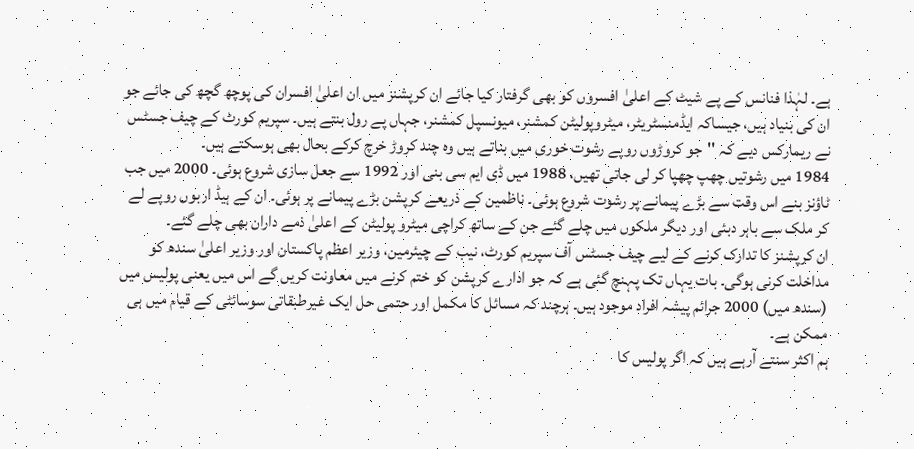ہے۔ لہٰذا فنانس کے پے شیٹ کے اعلیٰ افسروں کو بھی گرفتار کیا جائے ان کرپشنز میں ان اعلیٰ افسران کی پوچھ گچھ کی جائے جو ان کی بنیاد ہیں، جیساکہ ایڈمنسٹریٹر، میٹروپولیٹن کمشنر، میونسپل کمشنر، جہاں پے رول بنتے ہیں۔ سپریم کورٹ کے چیف جسٹس نے ریمارکس دیے کہ ''جو کروڑوں روپے رشوت خوری میں بناتے ہیں وہ چند کروڑ خرچ کرکے بحال بھی ہوسکتے ہیں۔
1984 میں رشوتیں چھپ چھپا کر لی جاتی تھیں، 1988 میں ڈی ایم سی بنی اور 1992 سے جعل سازی شروع ہوئی۔ 2000 میں جب ٹاؤنز بنے اس وقت سے بڑے پیمانے پر رشوت شروع ہوئی۔ ناظمین کے ذریعے کرپشن بڑے پیمانے پر ہوئی۔ ان کے ہیڈ اربوں روپے لے کر ملک سے باہر دبئی اور دیگر ملکوں میں چلے گئے جن کے ساتھ کراچی میٹرو پولیٹن کے اعلیٰ ذمے داران بھی چلے گئے۔
ان کرپشنز کا تدارک کرنے کے لیے چیف جسٹس آف سپریم کورٹ، نیب کے چیئرمین، وزیر اعظم پاکستان اور وزیر اعلیٰ سندھ کو مداخلت کرنی ہوگی۔ بات یہاں تک پہنچ گئی ہے کہ جو ادارے کرپشن کو ختم کرنے میں معاونت کریں گے اس میں یعنی پولیس میں (سندھ میں) 2000 جرائم پیشہ افراد موجود ہیں۔ ہرچند کہ مسائل کا مکمل اور حتمی حل ایک غیرطبقاتی سوسائٹی کے قیام میں ہی ممکن ہے۔
ہم اکثر سنتے آرہے ہیں کہ اگر پولیس کا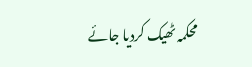محکمہ ٹھیک کردیا جائے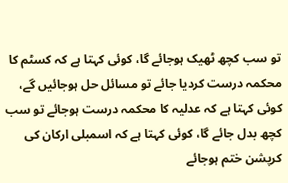تو سب کچھ ٹھیک ہوجائے گا، کوئی کہتا ہے کہ کسٹم کا محکمہ درست کردیا جائے تو مسائل حل ہوجائیں گے، کوئی کہتا ہے کہ عدلیہ کا محکمہ درست ہوجائے تو سب کچھ بدل جائے گا، کوئی کہتا ہے کہ اسمبلی ارکان کی کرپشن ختم ہوجائے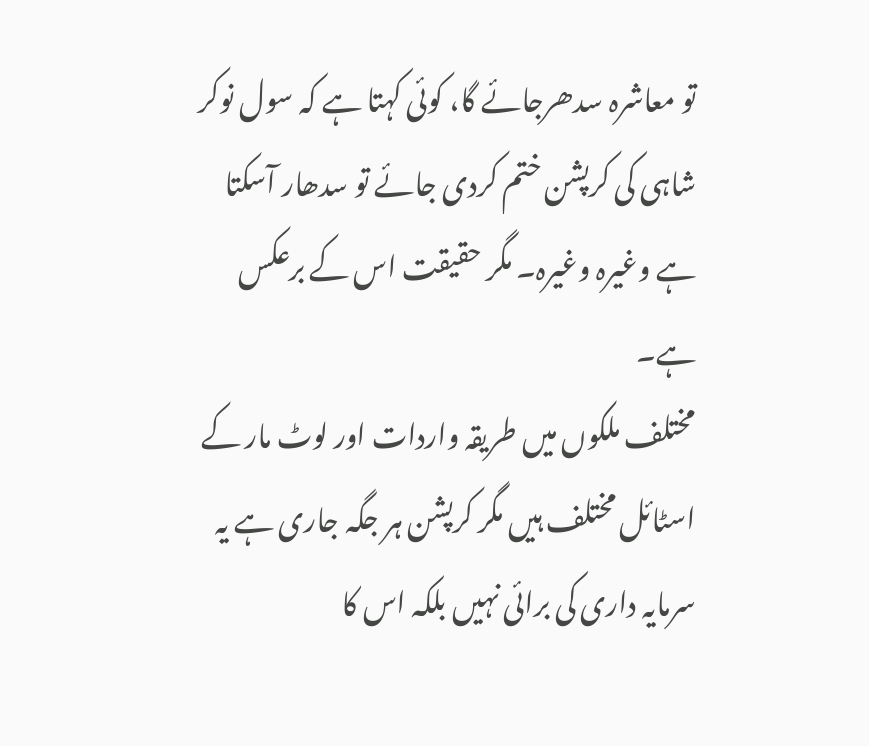تو معاشرہ سدھرجائے گا، کوئی کہتا ہے کہ سول نوکر شاہی کی کرپشن ختم کردی جائے تو سدھار آسکتا ہے وغیرہ وغیرہ۔ مگر حقیقت اس کے برعکس ہے۔
مختلف ملکوں میں طریقہ واردات اور لوٹ مار کے اسٹائل مختلف ہیں مگر کرپشن ہر جگہ جاری ہے یہ سرمایہ داری کی برائی نہیں بلکہ اس کا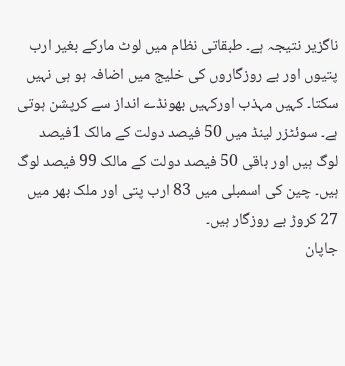ناگزیر نتیجہ ہے۔ طبقاتی نظام میں لوٹ مارکے بغیر ارب پتیوں اور بے روزگاروں کی خلیج میں اضافہ ہو ہی نہیں سکتا۔ کہیں مہذب اورکہیں بھونڈے انداز سے کرپشن ہوتی ہے۔ سوئٹزر لینڈ میں 50 فیصد دولت کے مالک 1فیصد لوگ ہیں اور باقی 50 فیصد دولت کے مالک 99 فیصد لوگ ہیں۔ چین کی اسمبلی میں 83 ارب پتی اور ملک بھر میں 27 کروڑ بے روزگار ہیں۔
جاپان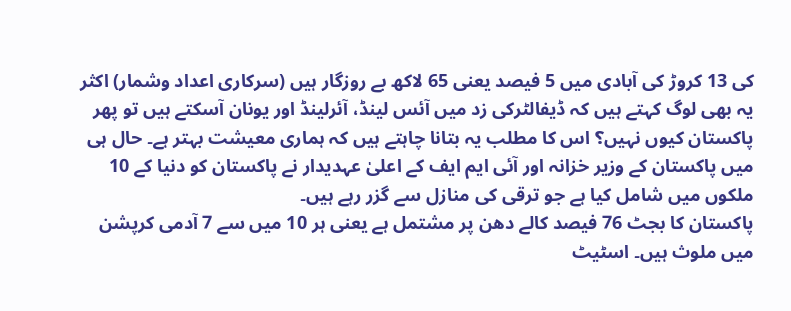کی 13 کروڑ کی آبادی میں 5 فیصد یعنی 65 لاکھ بے روزگار ہیں (سرکاری اعداد وشمار) اکثر یہ بھی لوگ کہتے ہیں کہ ڈیفالٹرکی زد میں آئس لینڈ، آئرلینڈ اور یونان آسکتے ہیں تو پھر پاکستان کیوں نہیں؟ اس کا مطلب یہ بتانا چاہتے ہیں کہ ہماری معیشت بہتر ہے۔ حال ہی میں پاکستان کے وزیر خزانہ اور آئی ایم ایف کے اعلیٰ عہدیدار نے پاکستان کو دنیا کے 10 ملکوں میں شامل کیا ہے جو ترقی کی منازل سے گزر رہے ہیں۔
پاکستان کا بجٹ 76 فیصد کالے دھن پر مشتمل ہے یعنی ہر 10 میں سے 7 آدمی کرپشن میں ملوث ہیں۔ اسٹیٹ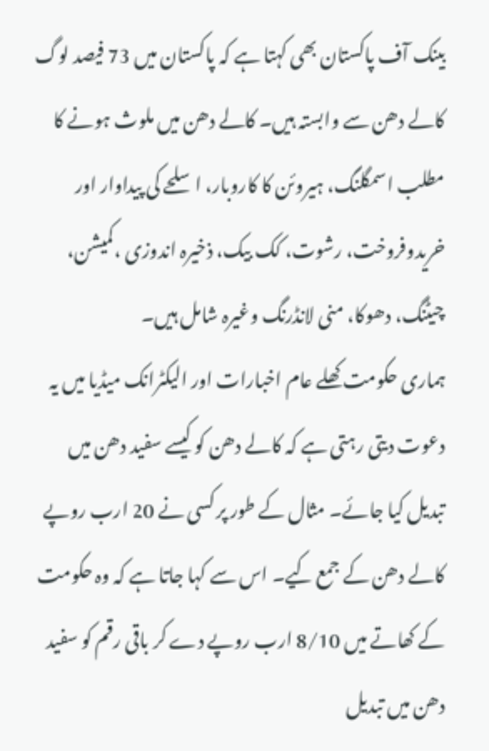بینک آف پاکستان بھی کہتا ہے کہ پاکستان میں 73 فیصد لوگ کالے دھن سے وابستہ ہیں۔ کالے دھن میں ملوث ہونے کا مطلب اسمگلنگ، ہیروئن کا کاروبار، اسلحے کی پیداوار اور خریدوفروخت، رشوت، کک بیک، ذخیرہ اندوزی ،کمیشن، چیٹنگ، دھوکا، منی لانڈرنگ وغیرہ شامل ہیں۔
ہماری حکومت کھلے عام اخبارات اور الیکٹرانک میڈیا میں یہ دعوت دیتی رہتی ہے کہ کالے دھن کو کیسے سفید دھن میں تبدیل کیا جائے۔ مثال کے طور پر کسی نے 20 ارب روپے کالے دھن کے جمع کیے۔ اس سے کہا جاتا ہے کہ وہ حکومت کے کھاتے میں 8/10 ارب روپے دے کر باقی رقم کو سفید دھن میں تبدیل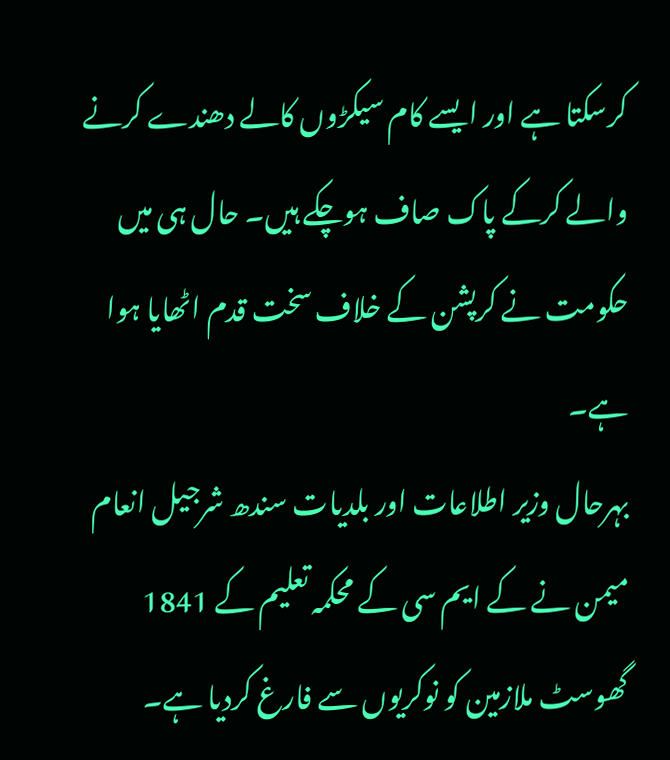کرسکتا ہے اور ایسے کام سیکڑوں کالے دھندے کرنے والے کرکے پاک صاف ہوچکے ہیں۔ حال ہی میں حکومت نے کرپشن کے خلاف سخت قدم اٹھایا ہوا ہے۔
بہرحال وزیر اطلاعات اور بلدیات سندھ شرجیل انعام میمن نے کے ایم سی کے محکمہ تعلیم کے 1841 گھوسٹ ملازمین کو نوکریوں سے فارغ کردیا ہے۔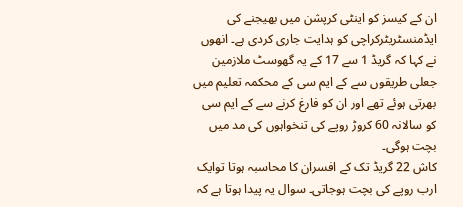ان کے کیسز کو اینٹی کرپشن میں بھیجنے کی ایڈمنسٹریٹرکراچی کو ہدایت جاری کردی ہے۔ انھوں نے کہا کہ گریڈ 1 سے 17 کے یہ گھوسٹ ملازمین جعلی طریقوں سے کے ایم سی کے محکمہ تعلیم میں بھرتی ہوئے تھے اور ان کو فارغ کرنے سے کے ایم سی کو سالانہ 60 کروڑ روپے کی تنخواہوں کی مد میں بچت ہوگی۔
کاش 22 گریڈ تک کے افسران کا محاسبہ ہوتا توایک ارب روپے کی بچت ہوجاتی۔ سوال یہ پیدا ہوتا ہے کہ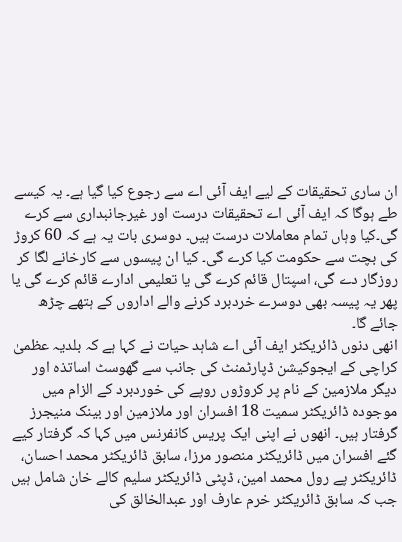ان ساری تحقیقات کے لیے ایف آئی اے سے رجوع کیا گیا ہے۔ یہ کیسے طے ہوگا کہ ایف آئی اے تحقیقات درست اور غیرجانبداری سے کرے گی۔کیا وہاں تمام معاملات درست ہیں۔ دوسری بات یہ ہے کہ 60 کروڑ کی بچت سے حکومت کیا کرے گی۔ کیا ان پیسوں سے کارخانے لگا کر روزگار دے گی، اسپتال قائم کرے گی یا تعلیمی ادارے قائم کرے گی یا پھر یہ پیسہ بھی دوسرے خردبرد کرنے والے اداروں کے ہتھے چڑھ جائے گا۔
انھی دنوں ڈائریکٹر ایف آئی اے شاہد حیات نے کہا ہے کہ بلدیہ عظمیٰ کراچی کے ایجوکیشن ڈپارٹمنٹ کی جانب سے گھوسٹ اساتذہ اور دیگر ملازمین کے نام پر کروڑوں روپے کی خوردبرد کے الزام میں موجودہ ڈائریکٹر سمیت 18 افسران اور ملازمین اور بینک منیجرز گرفتار ہیں۔ انھوں نے اپنی ایک پریس کانفرنس میں کہا کہ گرفتار کیے گئے افسران میں ڈائریکٹر منصور مرزا، سابق ڈائریکٹر محمد احسان، ڈائریکٹر پے رول محمد امین، ڈپٹی ڈائریکٹر سلیم کالے خان شامل ہیں جب کہ سابق ڈائریکٹر خرم عارف اور عبدالخالق کی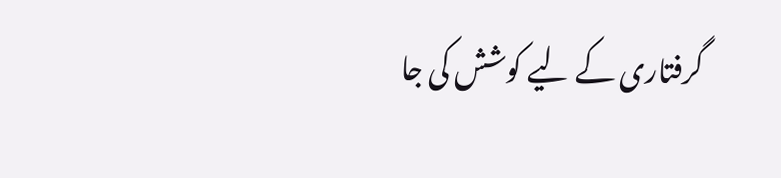گرفتاری کے لیے کوشش کی جا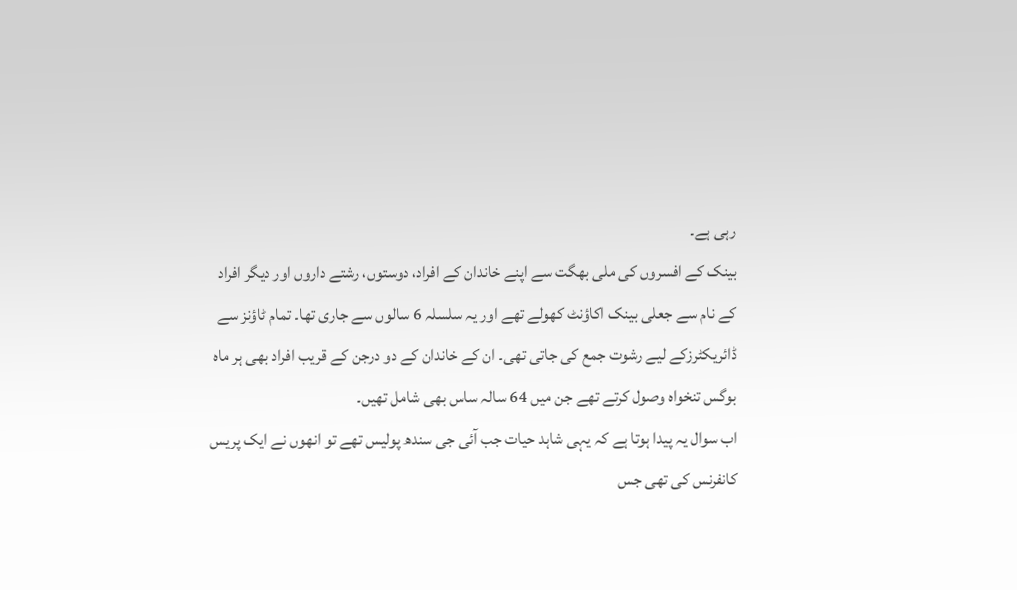رہی ہے۔
بینک کے افسروں کی ملی بھگت سے اپنے خاندان کے افراد، دوستوں، رشتے داروں اور دیگر افراد کے نام سے جعلی بینک اکاؤنٹ کھولے تھے اور یہ سلسلہ 6 سالوں سے جاری تھا۔ تمام ٹاؤنز سے ڈائریکٹرزکے لیے رشوت جمع کی جاتی تھی۔ ان کے خاندان کے دو درجن کے قریب افراد بھی ہر ماہ بوگس تنخواہ وصول کرتے تھے جن میں 64 سالہ ساس بھی شامل تھیں۔
اب سوال یہ پیدا ہوتا ہے کہ یہی شاہد حیات جب آئی جی سندھ پولیس تھے تو انھوں نے ایک پریس کانفرنس کی تھی جس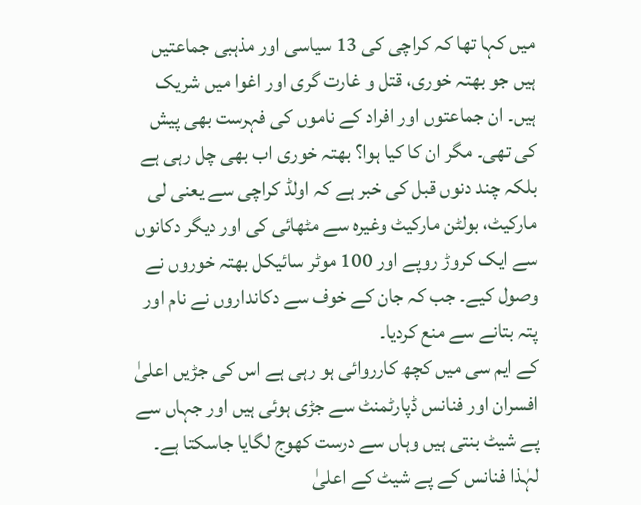میں کہا تھا کہ کراچی کی 13 سیاسی اور مذہبی جماعتیں ہیں جو بھتہ خوری، قتل و غارت گری اور اغوا میں شریک ہیں۔ ان جماعتوں اور افراد کے ناموں کی فہرست بھی پیش کی تھی۔ مگر ان کا کیا ہوا؟ بھتہ خوری اب بھی چل رہی ہے بلکہ چند دنوں قبل کی خبر ہے کہ اولڈ کراچی سے یعنی لی مارکیٹ، بولٹن مارکیٹ وغیرہ سے مٹھائی کی اور دیگر دکانوں سے ایک کروڑ روپے اور 100 موٹر سائیکل بھتہ خوروں نے وصول کیے۔ جب کہ جان کے خوف سے دکانداروں نے نام اور پتہ بتانے سے منع کردیا۔
کے ایم سی میں کچھ کارروائی ہو رہی ہے اس کی جڑیں اعلیٰ افسران اور فنانس ڈپارٹمنٹ سے جڑی ہوئی ہیں اور جہاں سے پے شیٹ بنتی ہیں وہاں سے درست کھوج لگایا جاسکتا ہے۔ لہٰذا فنانس کے پے شیٹ کے اعلیٰ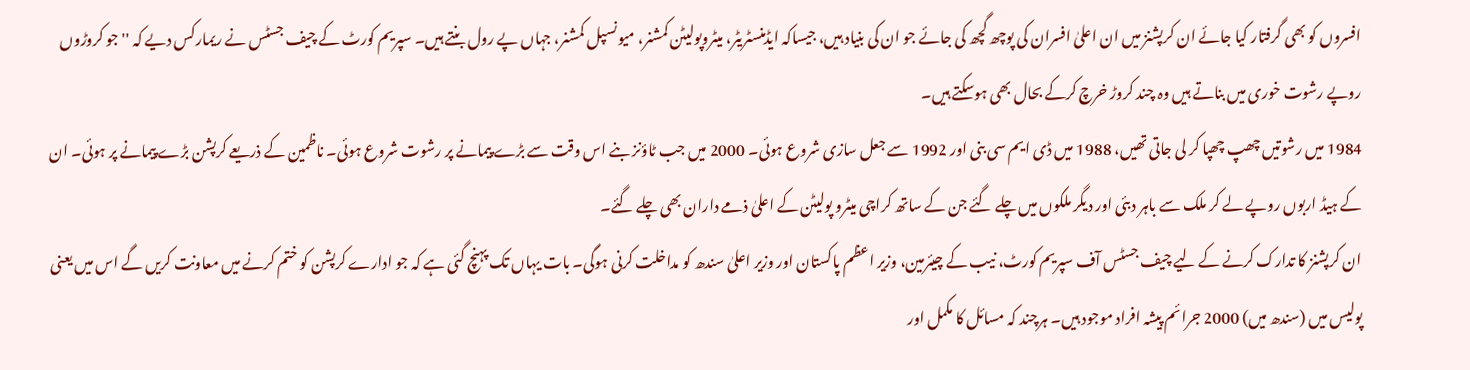افسروں کو بھی گرفتار کیا جائے ان کرپشنز میں ان اعلیٰ افسران کی پوچھ گچھ کی جائے جو ان کی بنیاد ہیں، جیساکہ ایڈمنسٹریٹر، میٹروپولیٹن کمشنر، میونسپل کمشنر، جہاں پے رول بنتے ہیں۔ سپریم کورٹ کے چیف جسٹس نے ریمارکس دیے کہ ''جو کروڑوں روپے رشوت خوری میں بناتے ہیں وہ چند کروڑ خرچ کرکے بحال بھی ہوسکتے ہیں۔
1984 میں رشوتیں چھپ چھپا کر لی جاتی تھیں، 1988 میں ڈی ایم سی بنی اور 1992 سے جعل سازی شروع ہوئی۔ 2000 میں جب ٹاؤنز بنے اس وقت سے بڑے پیمانے پر رشوت شروع ہوئی۔ ناظمین کے ذریعے کرپشن بڑے پیمانے پر ہوئی۔ ان کے ہیڈ اربوں روپے لے کر ملک سے باہر دبئی اور دیگر ملکوں میں چلے گئے جن کے ساتھ کراچی میٹرو پولیٹن کے اعلیٰ ذمے داران بھی چلے گئے۔
ان کرپشنز کا تدارک کرنے کے لیے چیف جسٹس آف سپریم کورٹ، نیب کے چیئرمین، وزیر اعظم پاکستان اور وزیر اعلیٰ سندھ کو مداخلت کرنی ہوگی۔ بات یہاں تک پہنچ گئی ہے کہ جو ادارے کرپشن کو ختم کرنے میں معاونت کریں گے اس میں یعنی پولیس میں (سندھ میں) 2000 جرائم پیشہ افراد موجود ہیں۔ ہرچند کہ مسائل کا مکمل اور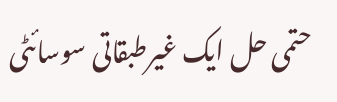حتمی حل ایک غیرطبقاتی سوسائٹی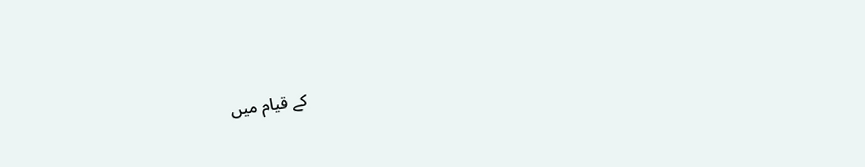کے قیام میں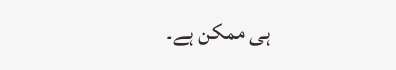ہی ممکن ہے۔